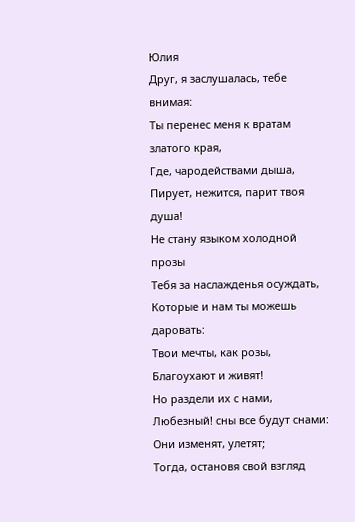Юлия
Друг, я заслушалась, тебе внимая:
Ты перенес меня к вратам златого края,
Где, чародействами дыша,
Пирует, нежится, парит твоя душа!
Не стану языком холодной прозы
Тебя за наслажденья осуждать,
Которые и нам ты можешь даровать:
Твои мечты, как розы,
Благоухают и живят!
Но раздели их с нами,
Любезный! сны все будут снами:
Они изменят, улетят;
Тогда, остановя свой взгляд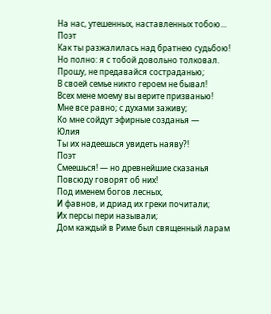На нас, утешенных, наставленных тобою...
Поэт
Как ты разжалилась над братнею судьбою!
Но полно: я с тобой довольно толковал.
Прошу, не предавайся состраданью;
В своей семье никто героем не бывал!
Всех мене моему вы верите призванью!
Мне все равно; с духами заживу;
Ко мне сойдут эфирные созданья —
Юлия
Ты их надеешься увидеть наяву?!
Поэт
Смеешься! — но древнейшие сказанья
Повсюду говорят об них!
Под именем богов лесных,
И фавнов, и дриад их греки почитали;
Их персы пери называли;
Дом каждый в Риме был священный ларам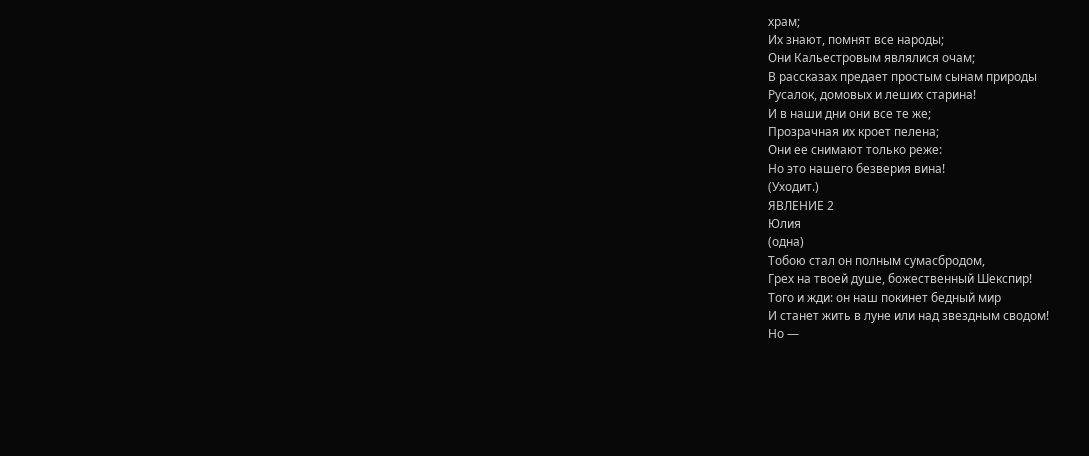храм;
Их знают, помнят все народы;
Они Кальестровым являлися очам;
В рассказах предает простым сынам природы
Русалок, домовых и леших старина!
И в наши дни они все те же;
Прозрачная их кроет пелена;
Они ее снимают только реже:
Но это нашего безверия вина!
(Уходит.)
ЯВЛЕНИЕ 2
Юлия
(одна)
Тобою стал он полным сумасбродом,
Грех на твоей душе, божественный Шекспир!
Того и жди: он наш покинет бедный мир
И станет жить в луне или над звездным сводом!
Но —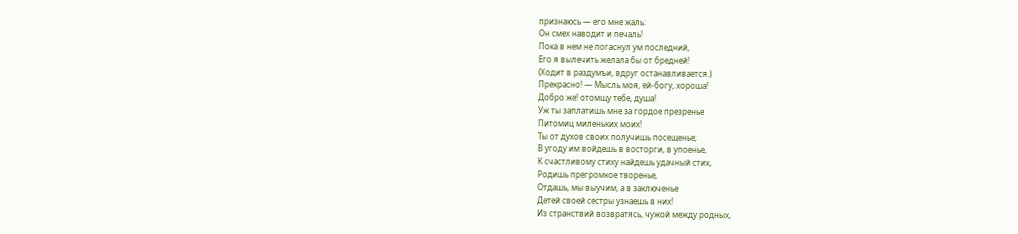признаюсь — его мне жаль:
Он смех наводит и печаль!
Пока в нем не погаснул ум последний,
Его я вылечить желала бы от бредней!
(Ходит в раздумъи, вдруг останавливается.)
Прекрасно! — Мысль моя, ей-богу, хороша!
Добро же! отомщу тебе, душа!
Уж ты заплатишь мне за гордое презренье
Питомиц миленьких моих!
Ты от духов своих получишь посещенье;
В угоду им войдешь в восторги, в упоенье,
К счастливому стиху найдешь удачный стих,
Родишь прегромкое творенье,
Отдашь, мы выучим, а в заключенье
Детей своей сестры узнаешь в них!
Из странствий возвратясь, чужой между родных,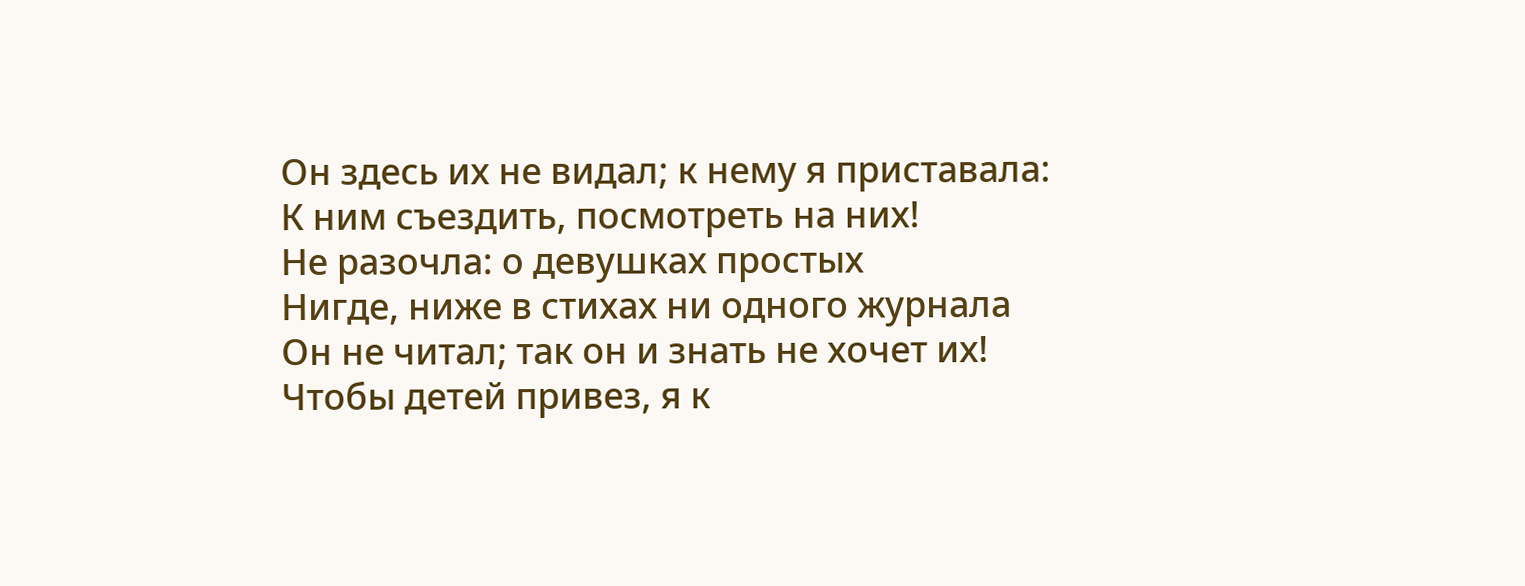Он здесь их не видал; к нему я приставала:
К ним съездить, посмотреть на них!
Не разочла: о девушках простых
Нигде, ниже в стихах ни одного журнала
Он не читал; так он и знать не хочет их!
Чтобы детей привез, я к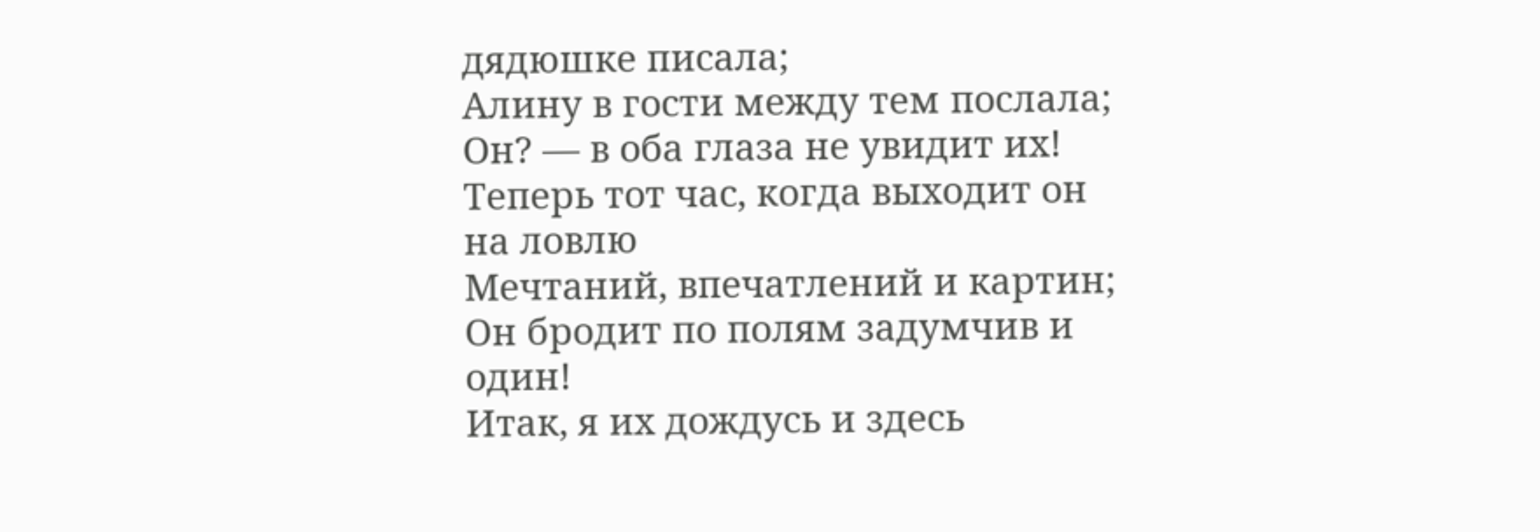дядюшке писала;
Алину в гости между тем послала;
Он? — в оба глаза не увидит их!
Теперь тот час, когда выходит он на ловлю
Мечтаний, впечатлений и картин;
Он бродит по полям задумчив и один!
Итак, я их дождусь и здесь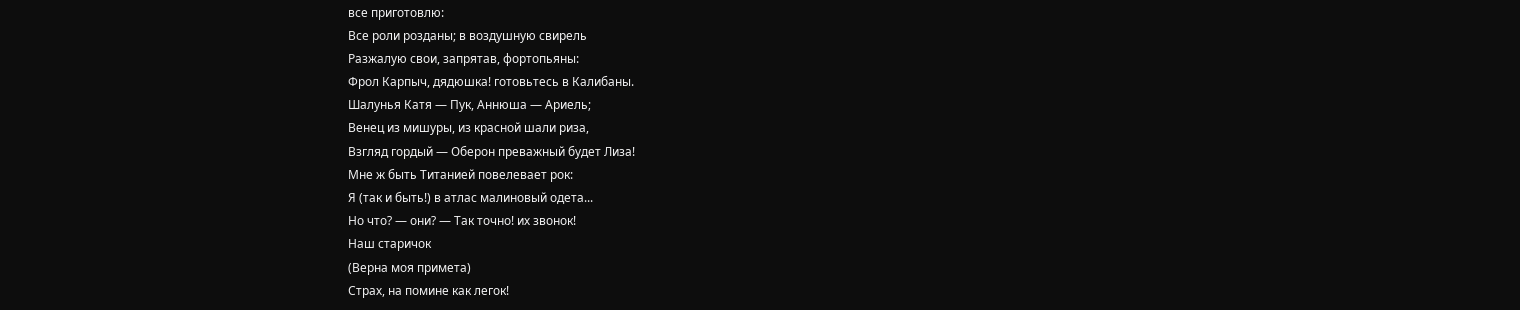все приготовлю:
Все роли розданы; в воздушную свирель
Разжалую свои, запрятав, фортопьяны:
Фрол Карпыч, дядюшка! готовьтесь в Калибаны.
Шалунья Катя — Пук, Аннюша — Ариель;
Венец из мишуры, из красной шали риза,
Взгляд гордый — Оберон преважный будет Лиза!
Мне ж быть Титанией повелевает рок:
Я (так и быть!) в атлас малиновый одета...
Но что? — они? — Так точно! их звонок!
Наш старичок
(Верна моя примета)
Страх, на помине как легок!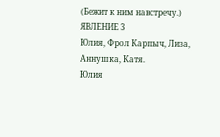(Бежит к ним навстречу.)
ЯВЛЕНИЕ 3
Юлия, Фрол Карпыч, Лиза, Аннушка, Катя.
Юлия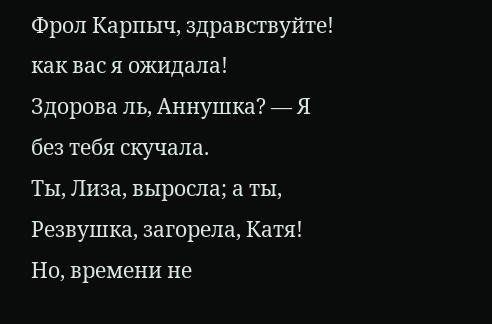Фрол Карпыч, здравствуйте! как вас я ожидала!
Здорова ль, Аннушка? — Я без тебя скучала.
Ты, Лиза, выросла; а ты,
Резвушка, загорела, Катя!
Но, времени не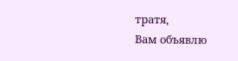тратя,
Вам объявлю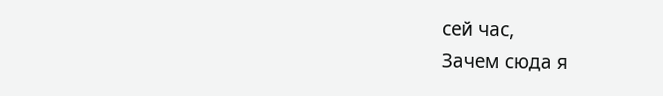сей час,
Зачем сюда я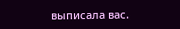выписала вас.